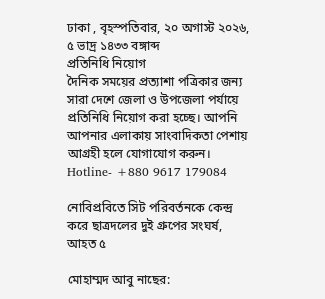ঢাকা , বৃহস্পতিবার, ২০ অগাস্ট ২০২৬, ৫ ভাদ্র ১৪৩৩ বঙ্গাব্দ
প্রতিনিধি নিয়োগ
দৈনিক সময়ের প্রত্যাশা পত্রিকার জন্য সারা দেশে জেলা ও উপজেলা পর্যায়ে প্রতিনিধি নিয়োগ করা হচ্ছে। আপনি আপনার এলাকায় সাংবাদিকতা পেশায় আগ্রহী হলে যোগাযোগ করুন। Hotline- +880 9617 179084

নোবিপ্রবিতে সিট পরিবর্তনকে কেন্দ্র করে ছাত্রদলের দুই গ্রুপের সংঘর্ষ, আহত ৫

মোহাম্মদ আবু নাছের: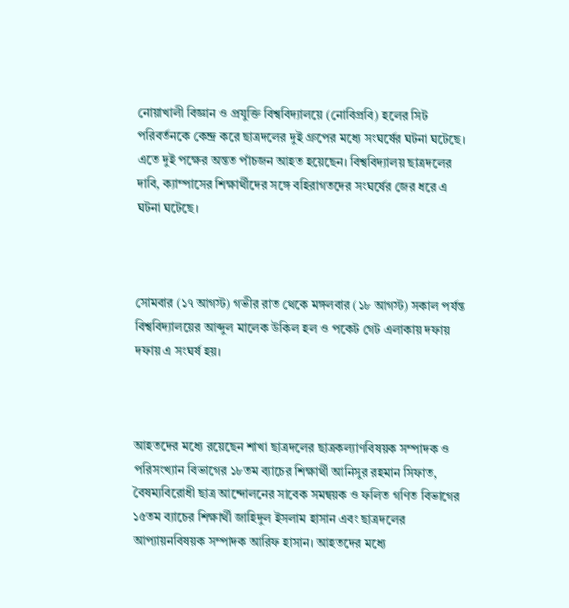নোয়াখালী বিজ্ঞান ও প্রযুক্তি বিশ্ববিদ্যালয়ে (নোবিপ্রবি) হলের সিট পরিবর্তনকে কেন্দ্র করে ছাত্রদলের দুই গ্রুপের মধ্যে সংঘর্ষের ঘটনা ঘটেছে। এতে দুই পক্ষের অন্তত পাঁচজন আহত হয়েছেন। বিশ্ববিদ্যালয় ছাত্রদলের দাবি, ক্যাম্পাসের শিক্ষার্থীদের সঙ্গে বহিরাগতদের সংঘর্ষের জের ধরে এ ঘটনা ঘটেছে।



সোমবার (১৭ আগস্ট) গভীর রাত থেকে মঙ্গলবার (১৮ আগস্ট) সকাল পর্যন্ত বিশ্ববিদ্যালয়ের আব্দুল মালেক উকিল হল ও পকেট গেট এলাকায় দফায় দফায় এ সংঘর্ষ হয়।



আহতদের মধ্যে রয়েছেন শাখা ছাত্রদলের ছাত্রকল্যাণবিষয়ক সম্পাদক ও পরিসংখ্যান বিভাগের ১৮তম ব্যাচের শিক্ষার্থী আনিসুর রহমান সিফাত, বৈষম্যবিরোধী ছাত্র আন্দোলনের সাবেক সমন্বয়ক ও ফলিত গণিত বিভাগের ১৫তম ব্যাচের শিক্ষার্থী জাহিদুল ইসলাম হাসান এবং ছাত্রদলের আপ্যায়নবিষয়ক সম্পাদক আরিফ হাসান। আহতদের মধ্যে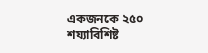একজনকে ২৫০ শয্যাবিশিষ্ট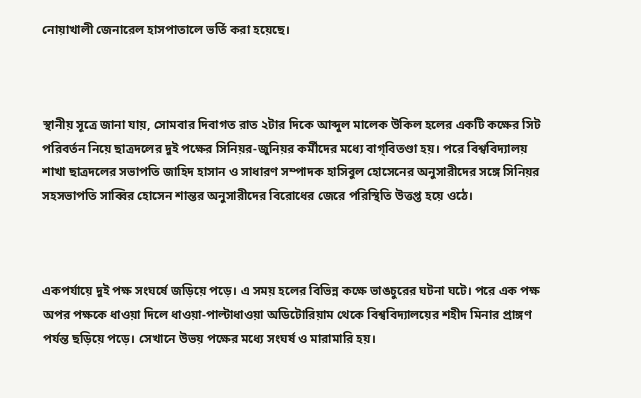নোয়াখালী জেনারেল হাসপাতালে ভর্তি করা হয়েছে।



স্থানীয় সূত্রে জানা যায়, সোমবার দিবাগত রাত ২টার দিকে আব্দুল মালেক উকিল হলের একটি কক্ষের সিট পরিবর্তন নিয়ে ছাত্রদলের দুই পক্ষের সিনিয়র-জুনিয়র কর্মীদের মধ্যে বাগ্‌বিতণ্ডা হয়। পরে বিশ্ববিদ্যালয় শাখা ছাত্রদলের সভাপতি জাহিদ হাসান ও সাধারণ সম্পাদক হাসিবুল হোসেনের অনুসারীদের সঙ্গে সিনিয়র সহসভাপতি সাব্বির হোসেন শান্তর অনুসারীদের বিরোধের জেরে পরিস্থিতি উত্তপ্ত হয়ে ওঠে।



একপর্যায়ে দুই পক্ষ সংঘর্ষে জড়িয়ে পড়ে। এ সময় হলের বিভিন্ন কক্ষে ভাঙচুরের ঘটনা ঘটে। পরে এক পক্ষ অপর পক্ষকে ধাওয়া দিলে ধাওয়া-পাল্টাধাওয়া অডিটোরিয়াম থেকে বিশ্ববিদ্যালয়ের শহীদ মিনার প্রাঙ্গণ পর্যন্ত ছড়িয়ে পড়ে। সেখানে উভয় পক্ষের মধ্যে সংঘর্ষ ও মারামারি হয়।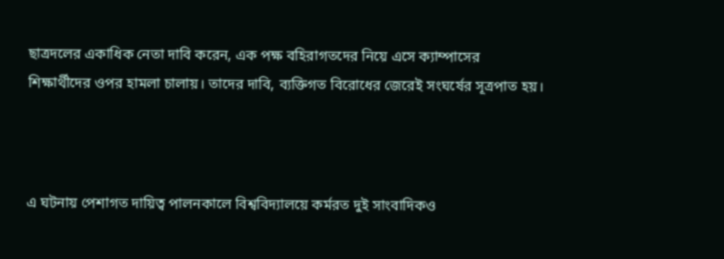ছাত্রদলের একাধিক নেতা দাবি করেন, এক পক্ষ বহিরাগতদের নিয়ে এসে ক্যাম্পাসের শিক্ষার্থীদের ওপর হামলা চালায়। তাদের দাবি, ব্যক্তিগত বিরোধের জেরেই সংঘর্ষের সূত্রপাত হয়।



এ ঘটনায় পেশাগত দায়িত্ব পালনকালে বিশ্ববিদ্যালয়ে কর্মরত দুই সাংবাদিকও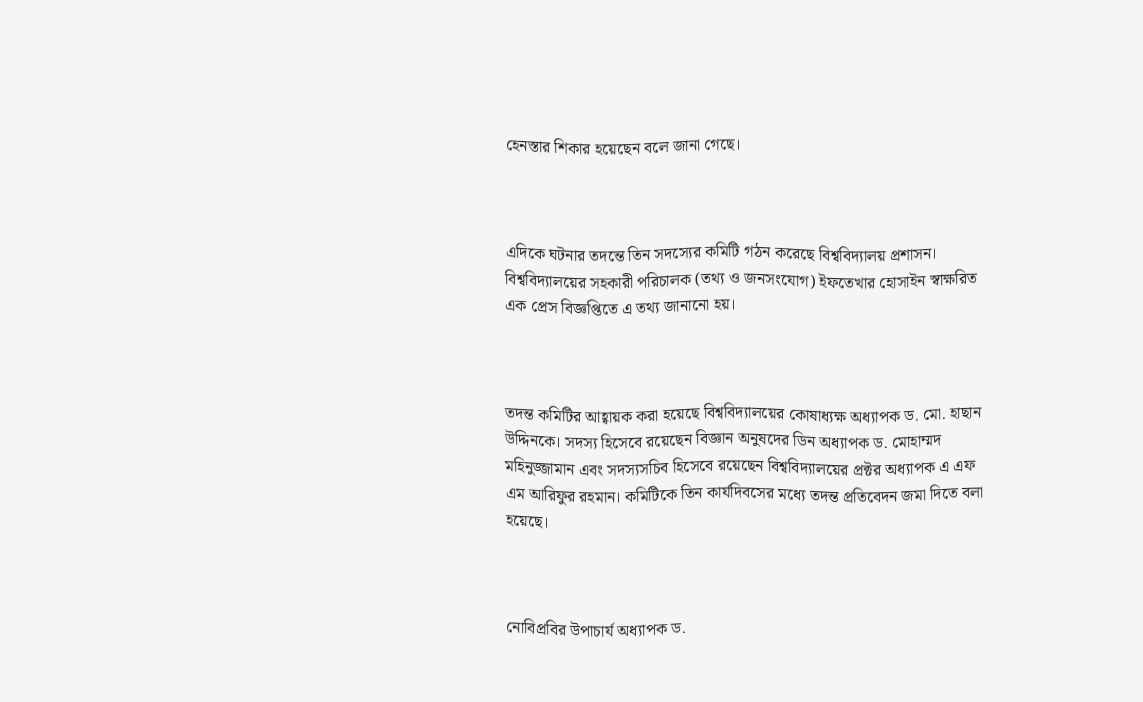হেনস্তার শিকার হয়েছেন বলে জানা গেছে।



এদিকে ঘটনার তদন্তে তিন সদস্যের কমিটি গঠন করেছে বিশ্ববিদ্যালয় প্রশাসন। বিশ্ববিদ্যালয়ের সহকারী পরিচালক (তথ্য ও জনসংযোগ) ইফতেখার হোসাইন স্বাক্ষরিত এক প্রেস বিজ্ঞপ্তিতে এ তথ্য জানানো হয়।



তদন্ত কমিটির আহ্বায়ক করা হয়েছে বিশ্ববিদ্যালয়ের কোষাধ্যক্ষ অধ্যাপক ড. মো. হাছান উদ্দিনকে। সদস্য হিসেবে রয়েছেন বিজ্ঞান অনুষদের ডিন অধ্যাপক ড. মোহাম্মদ মহিনুজ্জামান এবং সদস্যসচিব হিসেবে রয়েছেন বিশ্ববিদ্যালয়ের প্রক্টর অধ্যাপক এ এফ এম আরিফুর রহমান। কমিটিকে তিন কার্যদিবসের মধ্যে তদন্ত প্রতিবেদন জমা দিতে বলা হয়েছে।



নোবিপ্রবির উপাচার্য অধ্যাপক ড.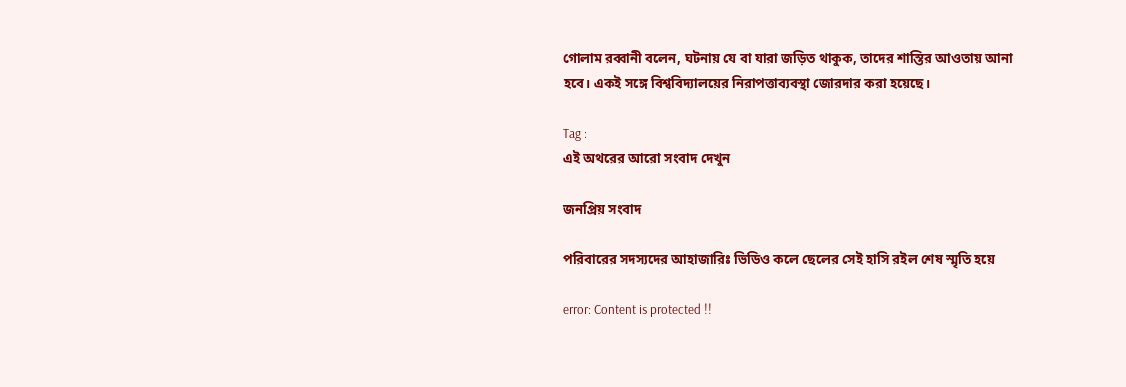গোলাম রব্বানী বলেন, ঘটনায় যে বা যারা জড়িত থাকুক, তাদের শাস্তির আওতায় আনা হবে। একই সঙ্গে বিশ্ববিদ্যালয়ের নিরাপত্তাব্যবস্থা জোরদার করা হয়েছে।

Tag :
এই অথরের আরো সংবাদ দেখুন

জনপ্রিয় সংবাদ

পরিবারের সদস্যদের আহাজারিঃ ভিডিও কলে ছেলের সেই হাসি রইল শেষ স্মৃতি হয়ে

error: Content is protected !!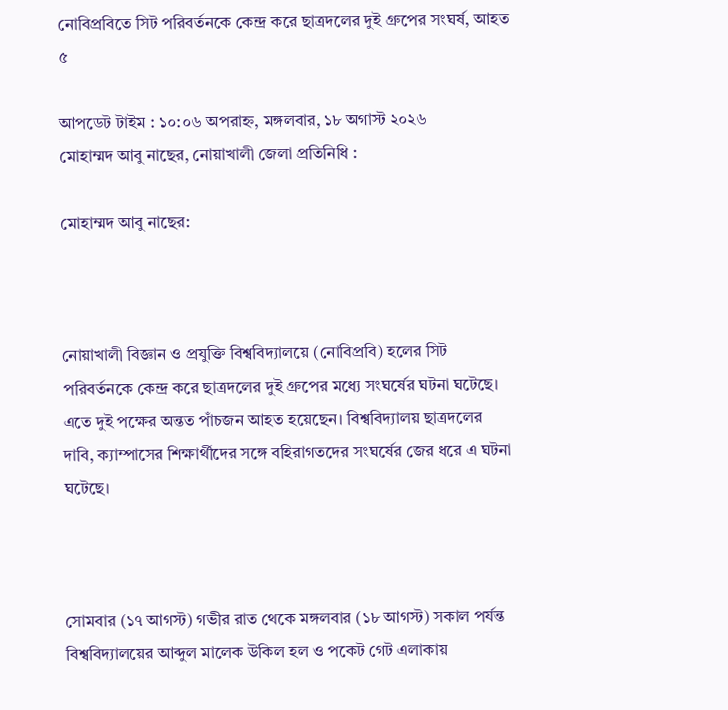নোবিপ্রবিতে সিট পরিবর্তনকে কেন্দ্র করে ছাত্রদলের দুই গ্রুপের সংঘর্ষ, আহত ৫

আপডেট টাইম : ১০:০৬ অপরাহ্ন, মঙ্গলবার, ১৮ অগাস্ট ২০২৬
মোহাম্মদ আবু নাছের, নোয়াখালী জেলা প্রতিনিধি :

মোহাম্মদ আবু নাছের:



নোয়াখালী বিজ্ঞান ও প্রযুক্তি বিশ্ববিদ্যালয়ে (নোবিপ্রবি) হলের সিট পরিবর্তনকে কেন্দ্র করে ছাত্রদলের দুই গ্রুপের মধ্যে সংঘর্ষের ঘটনা ঘটেছে। এতে দুই পক্ষের অন্তত পাঁচজন আহত হয়েছেন। বিশ্ববিদ্যালয় ছাত্রদলের দাবি, ক্যাম্পাসের শিক্ষার্থীদের সঙ্গে বহিরাগতদের সংঘর্ষের জের ধরে এ ঘটনা ঘটেছে।



সোমবার (১৭ আগস্ট) গভীর রাত থেকে মঙ্গলবার (১৮ আগস্ট) সকাল পর্যন্ত বিশ্ববিদ্যালয়ের আব্দুল মালেক উকিল হল ও পকেট গেট এলাকায়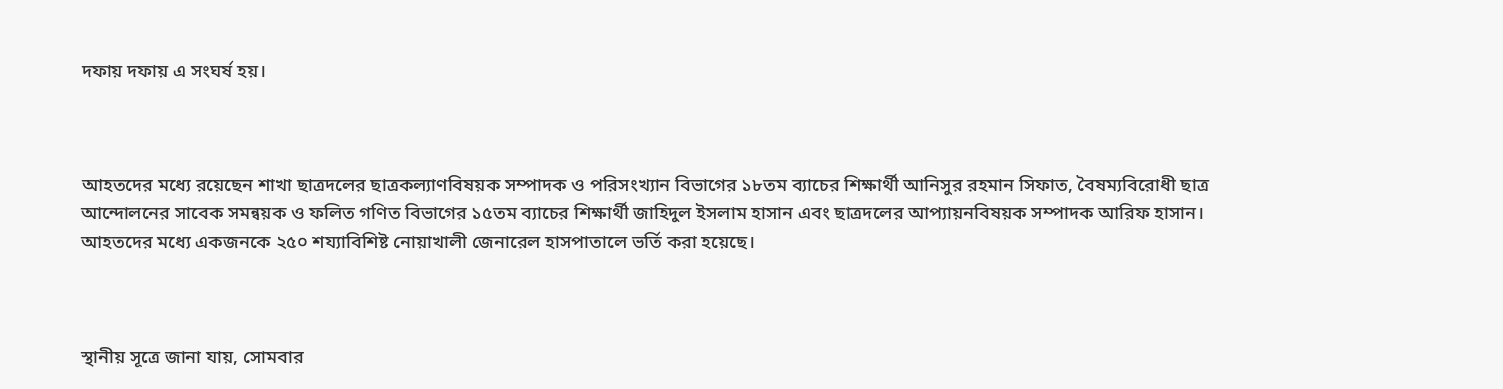দফায় দফায় এ সংঘর্ষ হয়।



আহতদের মধ্যে রয়েছেন শাখা ছাত্রদলের ছাত্রকল্যাণবিষয়ক সম্পাদক ও পরিসংখ্যান বিভাগের ১৮তম ব্যাচের শিক্ষার্থী আনিসুর রহমান সিফাত, বৈষম্যবিরোধী ছাত্র আন্দোলনের সাবেক সমন্বয়ক ও ফলিত গণিত বিভাগের ১৫তম ব্যাচের শিক্ষার্থী জাহিদুল ইসলাম হাসান এবং ছাত্রদলের আপ্যায়নবিষয়ক সম্পাদক আরিফ হাসান। আহতদের মধ্যে একজনকে ২৫০ শয্যাবিশিষ্ট নোয়াখালী জেনারেল হাসপাতালে ভর্তি করা হয়েছে।



স্থানীয় সূত্রে জানা যায়, সোমবার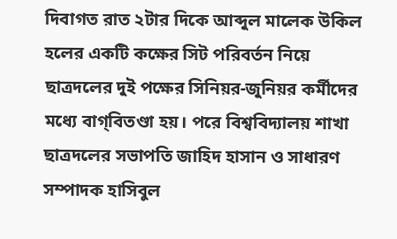দিবাগত রাত ২টার দিকে আব্দুল মালেক উকিল হলের একটি কক্ষের সিট পরিবর্তন নিয়ে ছাত্রদলের দুই পক্ষের সিনিয়র-জুনিয়র কর্মীদের মধ্যে বাগ্‌বিতণ্ডা হয়। পরে বিশ্ববিদ্যালয় শাখা ছাত্রদলের সভাপতি জাহিদ হাসান ও সাধারণ সম্পাদক হাসিবুল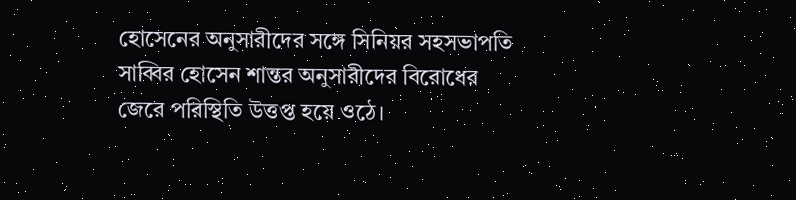হোসেনের অনুসারীদের সঙ্গে সিনিয়র সহসভাপতি সাব্বির হোসেন শান্তর অনুসারীদের বিরোধের জেরে পরিস্থিতি উত্তপ্ত হয়ে ওঠে।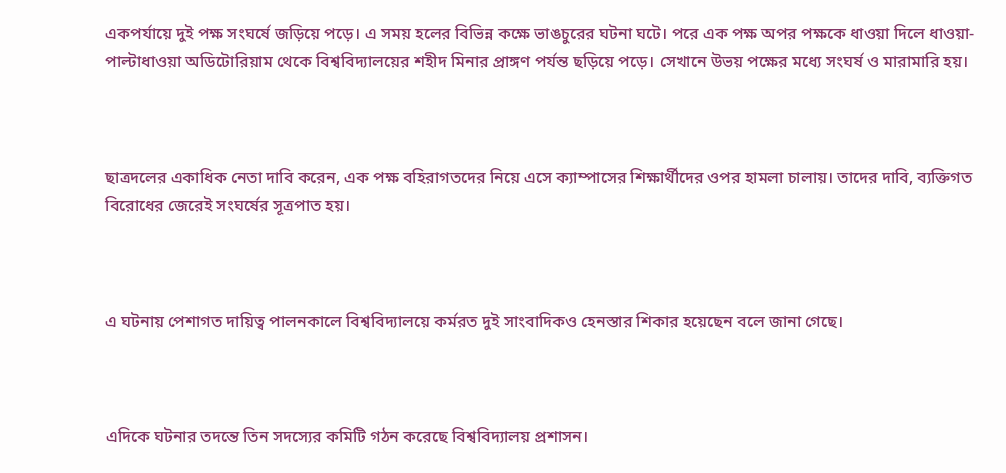একপর্যায়ে দুই পক্ষ সংঘর্ষে জড়িয়ে পড়ে। এ সময় হলের বিভিন্ন কক্ষে ভাঙচুরের ঘটনা ঘটে। পরে এক পক্ষ অপর পক্ষকে ধাওয়া দিলে ধাওয়া-পাল্টাধাওয়া অডিটোরিয়াম থেকে বিশ্ববিদ্যালয়ের শহীদ মিনার প্রাঙ্গণ পর্যন্ত ছড়িয়ে পড়ে। সেখানে উভয় পক্ষের মধ্যে সংঘর্ষ ও মারামারি হয়।



ছাত্রদলের একাধিক নেতা দাবি করেন, এক পক্ষ বহিরাগতদের নিয়ে এসে ক্যাম্পাসের শিক্ষার্থীদের ওপর হামলা চালায়। তাদের দাবি, ব্যক্তিগত বিরোধের জেরেই সংঘর্ষের সূত্রপাত হয়।



এ ঘটনায় পেশাগত দায়িত্ব পালনকালে বিশ্ববিদ্যালয়ে কর্মরত দুই সাংবাদিকও হেনস্তার শিকার হয়েছেন বলে জানা গেছে।



এদিকে ঘটনার তদন্তে তিন সদস্যের কমিটি গঠন করেছে বিশ্ববিদ্যালয় প্রশাসন।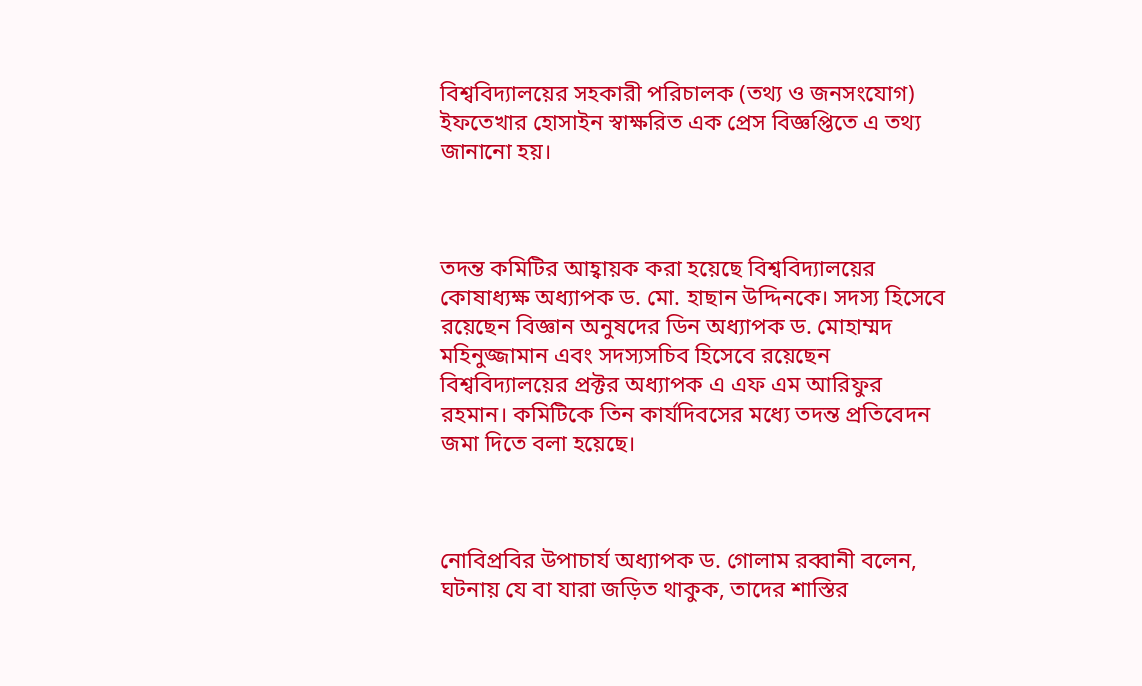বিশ্ববিদ্যালয়ের সহকারী পরিচালক (তথ্য ও জনসংযোগ) ইফতেখার হোসাইন স্বাক্ষরিত এক প্রেস বিজ্ঞপ্তিতে এ তথ্য জানানো হয়।



তদন্ত কমিটির আহ্বায়ক করা হয়েছে বিশ্ববিদ্যালয়ের কোষাধ্যক্ষ অধ্যাপক ড. মো. হাছান উদ্দিনকে। সদস্য হিসেবে রয়েছেন বিজ্ঞান অনুষদের ডিন অধ্যাপক ড. মোহাম্মদ মহিনুজ্জামান এবং সদস্যসচিব হিসেবে রয়েছেন বিশ্ববিদ্যালয়ের প্রক্টর অধ্যাপক এ এফ এম আরিফুর রহমান। কমিটিকে তিন কার্যদিবসের মধ্যে তদন্ত প্রতিবেদন জমা দিতে বলা হয়েছে।



নোবিপ্রবির উপাচার্য অধ্যাপক ড. গোলাম রব্বানী বলেন, ঘটনায় যে বা যারা জড়িত থাকুক, তাদের শাস্তির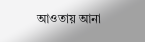আওতায় আনা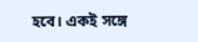হবে। একই সঙ্গে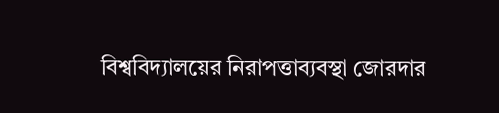বিশ্ববিদ্যালয়ের নিরাপত্তাব্যবস্থা জোরদার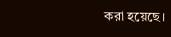করা হয়েছে।